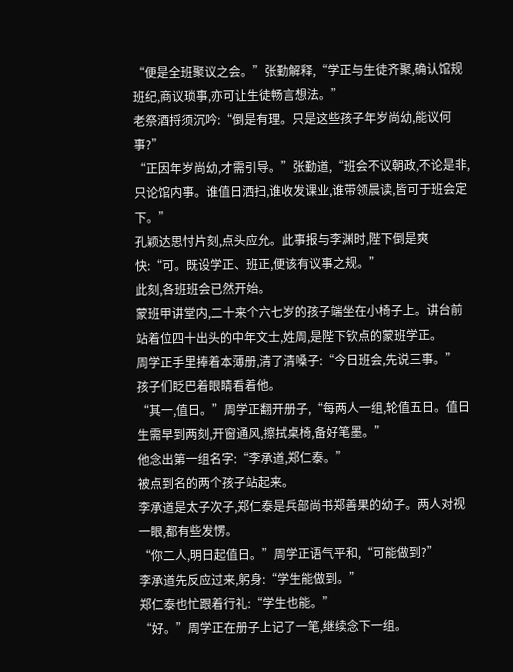“便是全班聚议之会。”张勤解释,“学正与生徒齐聚,确认馆规班纪,商议琐事,亦可让生徒畅言想法。”
老祭酒捋须沉吟:“倒是有理。只是这些孩子年岁尚幼,能议何事?”
“正因年岁尚幼,才需引导。”张勤道,“班会不议朝政,不论是非,只论馆内事。谁值日洒扫,谁收发课业,谁带领晨读,皆可于班会定下。”
孔颖达思忖片刻,点头应允。此事报与李渊时,陛下倒是爽快:“可。既设学正、班正,便该有议事之规。”
此刻,各班班会已然开始。
蒙班甲讲堂内,二十来个六七岁的孩子端坐在小椅子上。讲台前站着位四十出头的中年文士,姓周,是陛下钦点的蒙班学正。
周学正手里捧着本薄册,清了清嗓子:“今日班会,先说三事。”
孩子们眨巴着眼睛看着他。
“其一,值日。”周学正翻开册子,“每两人一组,轮值五日。值日生需早到两刻,开窗通风,擦拭桌椅,备好笔墨。”
他念出第一组名字:“李承道,郑仁泰。”
被点到名的两个孩子站起来。
李承道是太子次子,郑仁泰是兵部尚书郑善果的幼子。两人对视一眼,都有些发愣。
“你二人,明日起值日。”周学正语气平和,“可能做到?”
李承道先反应过来,躬身:“学生能做到。”
郑仁泰也忙跟着行礼:“学生也能。”
“好。”周学正在册子上记了一笔,继续念下一组。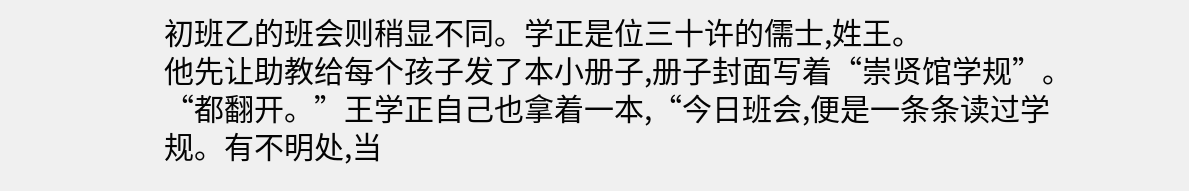初班乙的班会则稍显不同。学正是位三十许的儒士,姓王。
他先让助教给每个孩子发了本小册子,册子封面写着“崇贤馆学规”。
“都翻开。”王学正自己也拿着一本,“今日班会,便是一条条读过学规。有不明处,当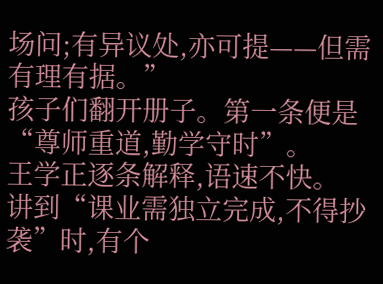场问;有异议处,亦可提——但需有理有据。”
孩子们翻开册子。第一条便是“尊师重道,勤学守时”。
王学正逐条解释,语速不快。
讲到“课业需独立完成,不得抄袭”时,有个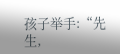孩子举手:“先生,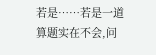若是……若是一道算题实在不会,问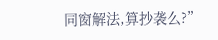同窗解法,算抄袭么?”